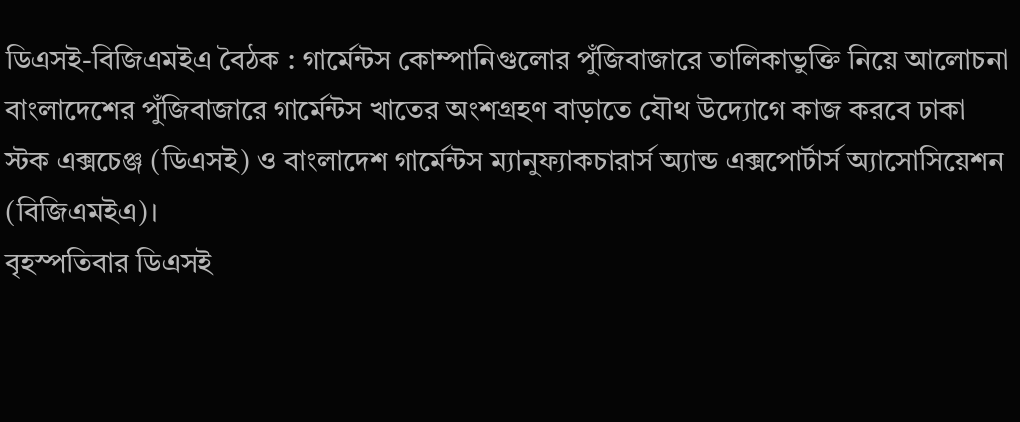ডিএসই-বিজিএমইএ বৈঠক : গার্মেন্টস কোম্পানিগুলোর পুঁজিবাজারে তালিকাভুক্তি নিয়ে আলোচনা
বাংলাদেশের পুঁজিবাজারে গার্মেন্টস খাতের অংশগ্রহণ বাড়াতে যৌথ উদ্যোগে কাজ করবে ঢাকা স্টক এক্সচেঞ্জ (ডিএসই) ও বাংলাদেশ গার্মেন্টস ম্যানুফ্যাকচারার্স অ্যান্ড এক্সপোর্টার্স অ্যাসোসিয়েশন (বিজিএমইএ)।
বৃহস্পতিবার ডিএসই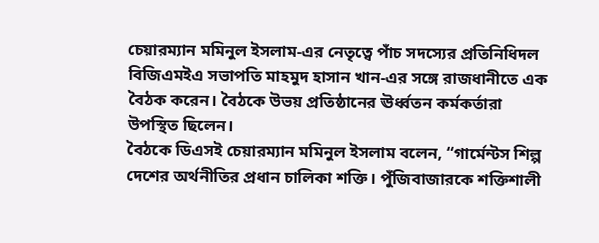চেয়ারম্যান মমিনুল ইসলাম-এর নেতৃত্বে পাঁচ সদস্যের প্রতিনিধিদল বিজিএমইএ সভাপতি মাহমুদ হাসান খান-এর সঙ্গে রাজধানীতে এক বৈঠক করেন। বৈঠকে উভয় প্রতিষ্ঠানের ঊর্ধ্বতন কর্মকর্তারা উপস্থিত ছিলেন।
বৈঠকে ডিএসই চেয়ারম্যান মমিনুল ইসলাম বলেন, “গার্মেন্টস শিল্প দেশের অর্থনীতির প্রধান চালিকা শক্তি। পুঁজিবাজারকে শক্তিশালী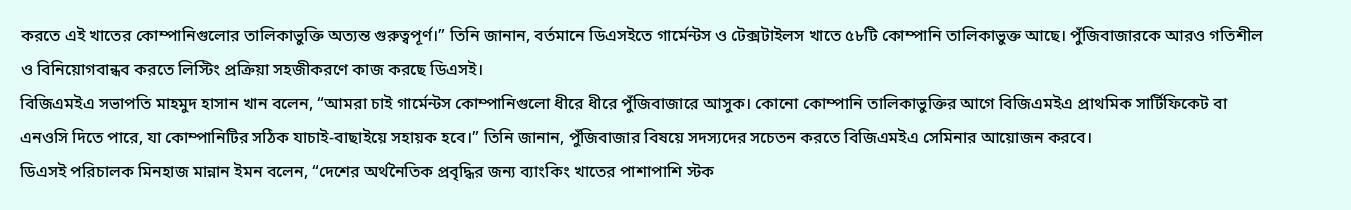করতে এই খাতের কোম্পানিগুলোর তালিকাভুক্তি অত্যন্ত গুরুত্বপূর্ণ।” তিনি জানান, বর্তমানে ডিএসইতে গার্মেন্টস ও টেক্সটাইলস খাতে ৫৮টি কোম্পানি তালিকাভুক্ত আছে। পুঁজিবাজারকে আরও গতিশীল ও বিনিয়োগবান্ধব করতে লিস্টিং প্রক্রিয়া সহজীকরণে কাজ করছে ডিএসই।
বিজিএমইএ সভাপতি মাহমুদ হাসান খান বলেন, “আমরা চাই গার্মেন্টস কোম্পানিগুলো ধীরে ধীরে পুঁজিবাজারে আসুক। কোনো কোম্পানি তালিকাভুক্তির আগে বিজিএমইএ প্রাথমিক সার্টিফিকেট বা এনওসি দিতে পারে, যা কোম্পানিটির সঠিক যাচাই-বাছাইয়ে সহায়ক হবে।” তিনি জানান, পুঁজিবাজার বিষয়ে সদস্যদের সচেতন করতে বিজিএমইএ সেমিনার আয়োজন করবে।
ডিএসই পরিচালক মিনহাজ মান্নান ইমন বলেন, “দেশের অর্থনৈতিক প্রবৃদ্ধির জন্য ব্যাংকিং খাতের পাশাপাশি স্টক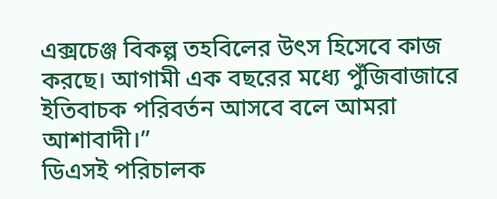এক্সচেঞ্জ বিকল্প তহবিলের উৎস হিসেবে কাজ করছে। আগামী এক বছরের মধ্যে পুঁজিবাজারে ইতিবাচক পরিবর্তন আসবে বলে আমরা আশাবাদী।”
ডিএসই পরিচালক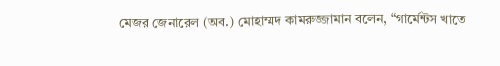মেজর জেনারেল (অব.) মোহাম্মদ কামরুজ্জামান বলেন, “গার্মেন্টস খাতে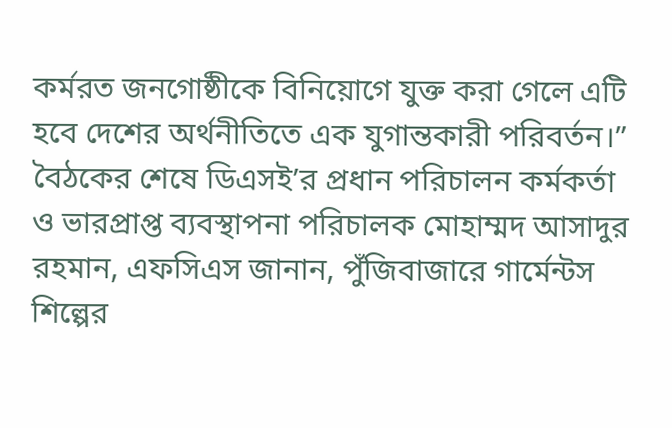কর্মরত জনগোষ্ঠীকে বিনিয়োগে যুক্ত করা গেলে এটি হবে দেশের অর্থনীতিতে এক যুগান্তকারী পরিবর্তন।”
বৈঠকের শেষে ডিএসই’র প্রধান পরিচালন কর্মকর্তা ও ভারপ্রাপ্ত ব্যবস্থাপনা পরিচালক মোহাম্মদ আসাদুর রহমান, এফসিএস জানান, পুঁজিবাজারে গার্মেন্টস শিল্পের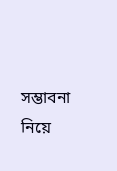সম্ভাবনা নিয়ে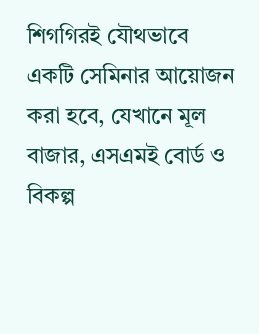শিগগিরই যৌথভাবে একটি সেমিনার আয়োজন করা হবে, যেখানে মূল বাজার, এসএমই বোর্ড ও বিকল্প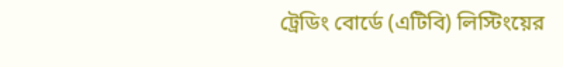ট্রেডিং বোর্ডে (এটিবি) লিস্টিংয়ের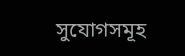সুযোগসমূহ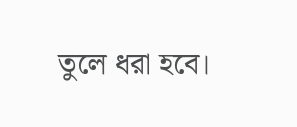তুলে ধরা হবে।